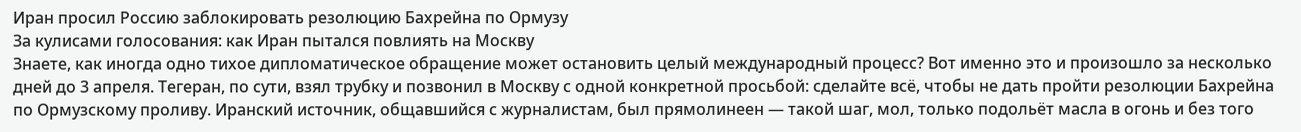Иран просил Россию заблокировать резолюцию Бахрейна по Ормузу
За кулисами голосования: как Иран пытался повлиять на Москву
Знаете, как иногда одно тихое дипломатическое обращение может остановить целый международный процесс? Вот именно это и произошло за несколько дней до 3 апреля. Тегеран, по сути, взял трубку и позвонил в Москву с одной конкретной просьбой: сделайте всё, чтобы не дать пройти резолюции Бахрейна по Ормузскому проливу. Иранский источник, общавшийся с журналистам, был прямолинеен — такой шаг, мол, только подольёт масла в огонь и без того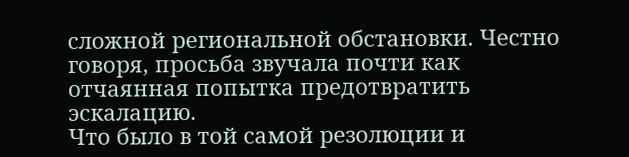сложной региональной обстановки. Честно говоря, просьба звучала почти как отчаянная попытка предотвратить эскалацию.
Что было в той самой резолюции и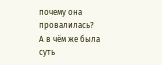почему она провалилась?
А в чём же была суть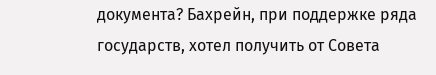документа? Бахрейн, при поддержке ряда государств, хотел получить от Совета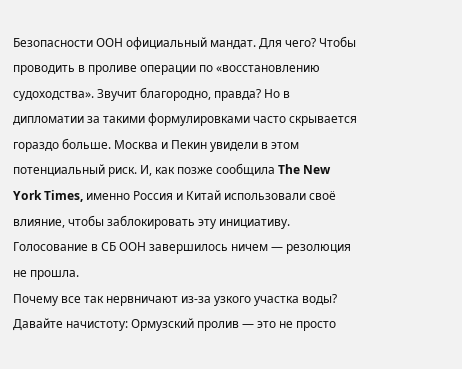Безопасности ООН официальный мандат. Для чего? Чтобы проводить в проливе операции по «восстановлению судоходства». Звучит благородно, правда? Но в дипломатии за такими формулировками часто скрывается гораздо больше. Москва и Пекин увидели в этом потенциальный риск. И, как позже сообщила The New York Times, именно Россия и Китай использовали своё влияние, чтобы заблокировать эту инициативу. Голосование в СБ ООН завершилось ничем — резолюция не прошла.
Почему все так нервничают из-за узкого участка воды?
Давайте начистоту: Ормузский пролив — это не просто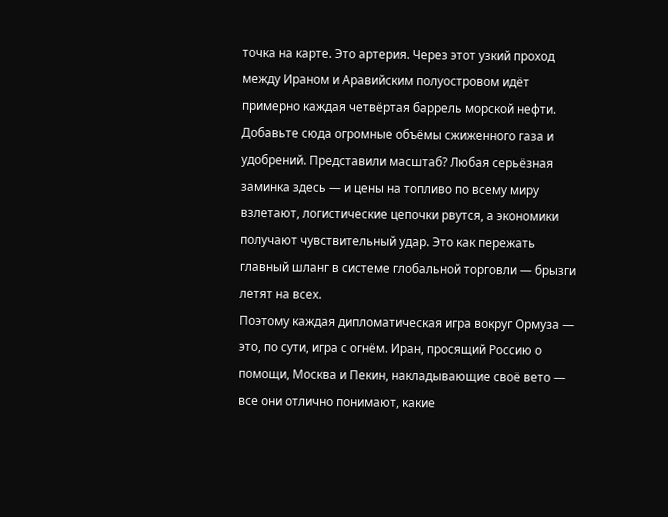точка на карте. Это артерия. Через этот узкий проход между Ираном и Аравийским полуостровом идёт примерно каждая четвёртая баррель морской нефти. Добавьте сюда огромные объёмы сжиженного газа и удобрений. Представили масштаб? Любая серьёзная заминка здесь — и цены на топливо по всему миру взлетают, логистические цепочки рвутся, а экономики получают чувствительный удар. Это как пережать главный шланг в системе глобальной торговли — брызги летят на всех.
Поэтому каждая дипломатическая игра вокруг Ормуза — это, по сути, игра с огнём. Иран, просящий Россию о помощи, Москва и Пекин, накладывающие своё вето — все они отлично понимают, какие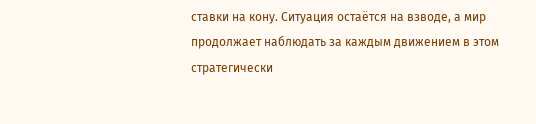ставки на кону. Ситуация остаётся на взводе, а мир продолжает наблюдать за каждым движением в этом стратегически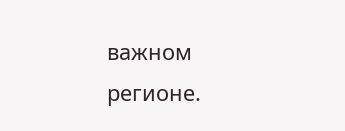важном регионе.